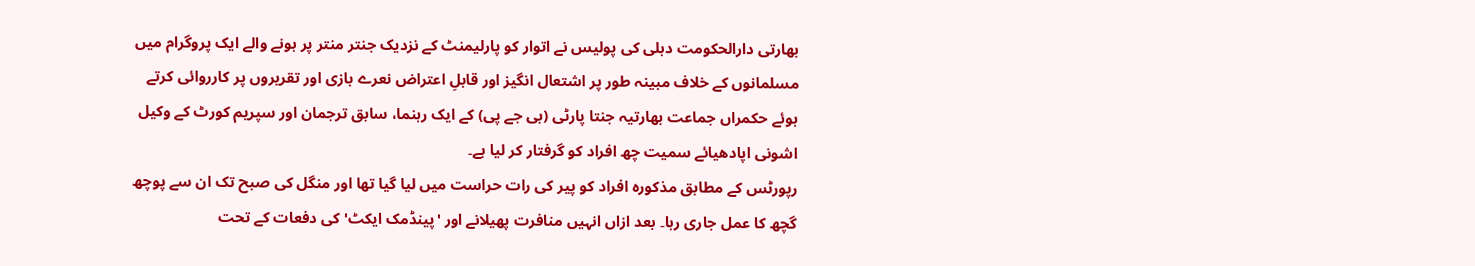بھارتی دارالحکومت دہلی کی پولیس نے اتوار کو پارلیمنٹ کے نزدیک جنتر منتر پر ہونے والے ایک پروگرام میں مسلمانوں کے خلاف مبینہ طور پر اشتعال انگیز اور قابلِ اعتراض نعرے بازی اور تقریروں پر کارروائی کرتے ہوئے حکمراں جماعت بھارتیہ جنتا پارٹی (بی جے پی) کے ایک رہنما، سابق ترجمان اور سپریم کورٹ کے وکیل اشونی اپادھیائے سمیت چھ افراد کو گرفتار کر لیا ہے۔
رپورٹس کے مطابق مذکورہ افراد کو پیر کی رات حراست میں لیا گیا تھا اور منگل کی صبح تک ان سے پوچھ گچھ کا عمل جاری رہا۔ بعد ازاں انہیں منافرت پھیلانے اور 'پینڈمک ایکٹ' کی دفعات کے تحت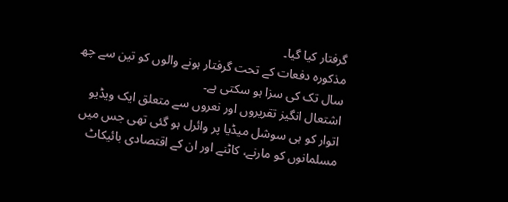گرفتار کیا گیا۔
مذکورہ دفعات کے تحت گرفتار ہونے والوں کو تین سے چھ سال تک کی سزا ہو سکتی ہے۔
اشتعال انگیز تقریروں اور نعروں سے متعلق ایک ویڈیو اتوار کو ہی سوشل میڈیا پر وائرل ہو گئی تھی جس میں مسلمانوں کو مارنے، کاٹنے اور ان کے اقتصادی بائیکاٹ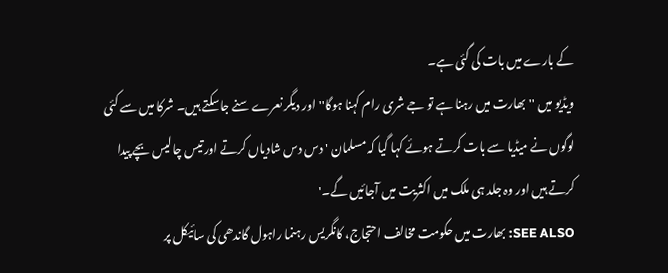کے بارے میں بات کی گئی ہے۔
ویڈیو میں ''بھارت میں رہنا ہے تو جے شری رام کہنا ہوگا'' اور دیگر نعرے سنے جاسکتے ہیں۔ شرکا میں سے کئی لوگوں نے میڈیا سے بات کرتے ہوئے کہا گیا کہ مسلمان 'دس دس شادیاں کرتے اور تیس چالیس بچے پیدا کرتے ہیں اور وہ جلد ہی ملک میں اکثریت میں آجائیں گے۔'
SEE ALSO: بھارت میں حکومت مخالف احتجاج، کانگریس رہنما راہول گاندھی کی سائیکل پر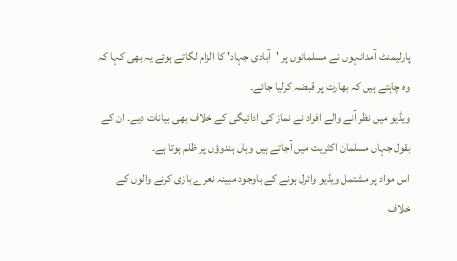پارلیمنٹ آمدانہوں نے مسلمانوں پر 'آبادی جہاد' کا الزام لگاتے ہوئے یہ بھی کہا کہ وہ چاہتے ہیں کہ بھارت پر قبضہ کرلیا جائے۔
ویڈیو میں نظر آنے والے افراد نے نماز کی ادائیگی کے خلاف بھی بیانات دیے۔ ان کے بقول جہاں مسلمان اکثریت میں آجاتے ہیں وہاں ہندوؤں پر ظلم ہوتا ہے۔
اس مواد پر مشتمل ویڈیو وائرل ہونے کے باوجود مبینہ نعرے بازی کرنے والوں کے خلاف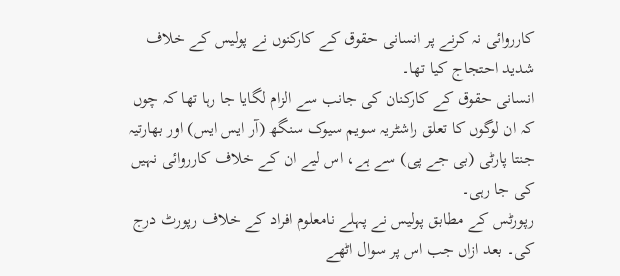کارروائی نہ کرنے پر انسانی حقوق کے کارکنوں نے پولیس کے خلاف شدید احتجاج کیا تھا۔
انسانی حقوق کے کارکنان کی جانب سے الزام لگایا جا رہا تھا کہ چوں کہ ان لوگوں کا تعلق راشٹریہ سویم سیوک سنگھ (آر ایس ایس) اور بھارتیہ جنتا پارٹی (بی جے پی) سے ہے، اس لیے ان کے خلاف کارروائی نہیں کی جا رہی۔
رپورٹس کے مطابق پولیس نے پہلے نامعلوم افراد کے خلاف رپورٹ درج کی۔ بعد ازاں جب اس پر سوال اٹھے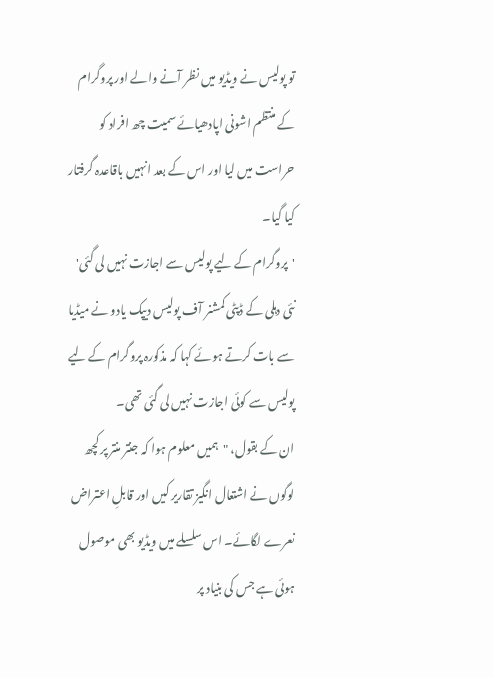تو پولیس نے ویڈیو میں نظر آنے والے اور پروگرام کے منتظم اشونی اپادھیائے سمیت چھ افراد کو حراست میں لیا اور اس کے بعد انہیں باقاعدہ گرفتار کیا گیا۔
'پروگرام کے لیے پولیس سے اجازت نہیں لی گئی'
نئی دہلی کے ڈپٹی کمشنر آف پولیس دیپک یادو نے میڈیا سے بات کرتے ہوئے کہا کہ مذکورہ پروگرام کے لیے پولیس سے کوئی اجازت نہیں لی گئی تھی۔
ان کے بقول، "ہمیں معلوم ہوا کہ جنتر منتر پر کچھ لوگوں نے اشتعال انگیز تقاریر کیں اور قابلِ اعتراض نعرے لگائے۔ اس سلسلے میں ویڈیو بھی موصول ہوئی ہے جس کی بنیاد پر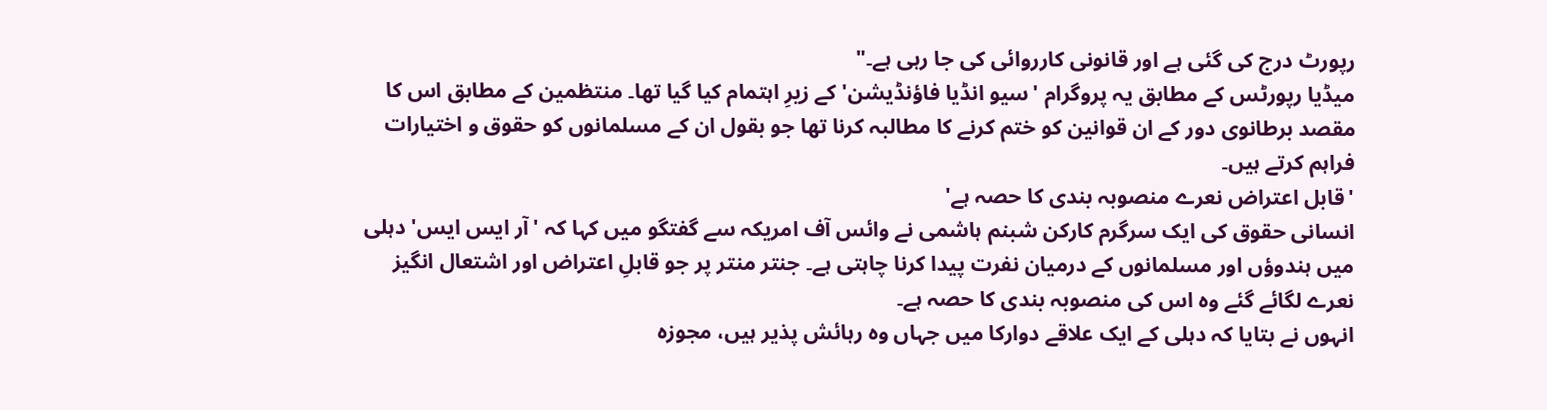رپورٹ درج کی گئی ہے اور قانونی کارروائی کی جا رہی ہے۔"
میڈیا رپورٹس کے مطابق یہ پروگرام 'سیو انڈیا فاؤنڈیشن' کے زیرِ اہتمام کیا گیا تھا۔ منتظمین کے مطابق اس کا مقصد برطانوی دور کے ان قوانین کو ختم کرنے کا مطالبہ کرنا تھا جو بقول ان کے مسلمانوں کو حقوق و اختیارات فراہم کرتے ہیں۔
'قابل اعتراض نعرے منصوبہ بندی کا حصہ ہے'
انسانی حقوق کی ایک سرگرم کارکن شبنم ہاشمی نے وائس آف امریکہ سے گفتگو میں کہا کہ 'آر ایس ایس' دہلی میں ہندوؤں اور مسلمانوں کے درمیان نفرت پیدا کرنا چاہتی ہے۔ جنتر منتر پر جو قابلِ اعتراض اور اشتعال انگیز نعرے لگائے گئے وہ اس کی منصوبہ بندی کا حصہ ہے۔
انہوں نے بتایا کہ دہلی کے ایک علاقے دوارکا میں جہاں وہ رہائش پذیر ہیں، مجوزہ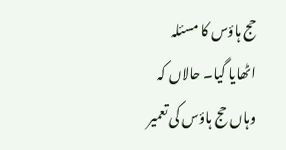حج ہاؤس کا مسئلہ اٹھایا گیا۔ حالاں کہ وہاں حج ہاؤس کی تعمیر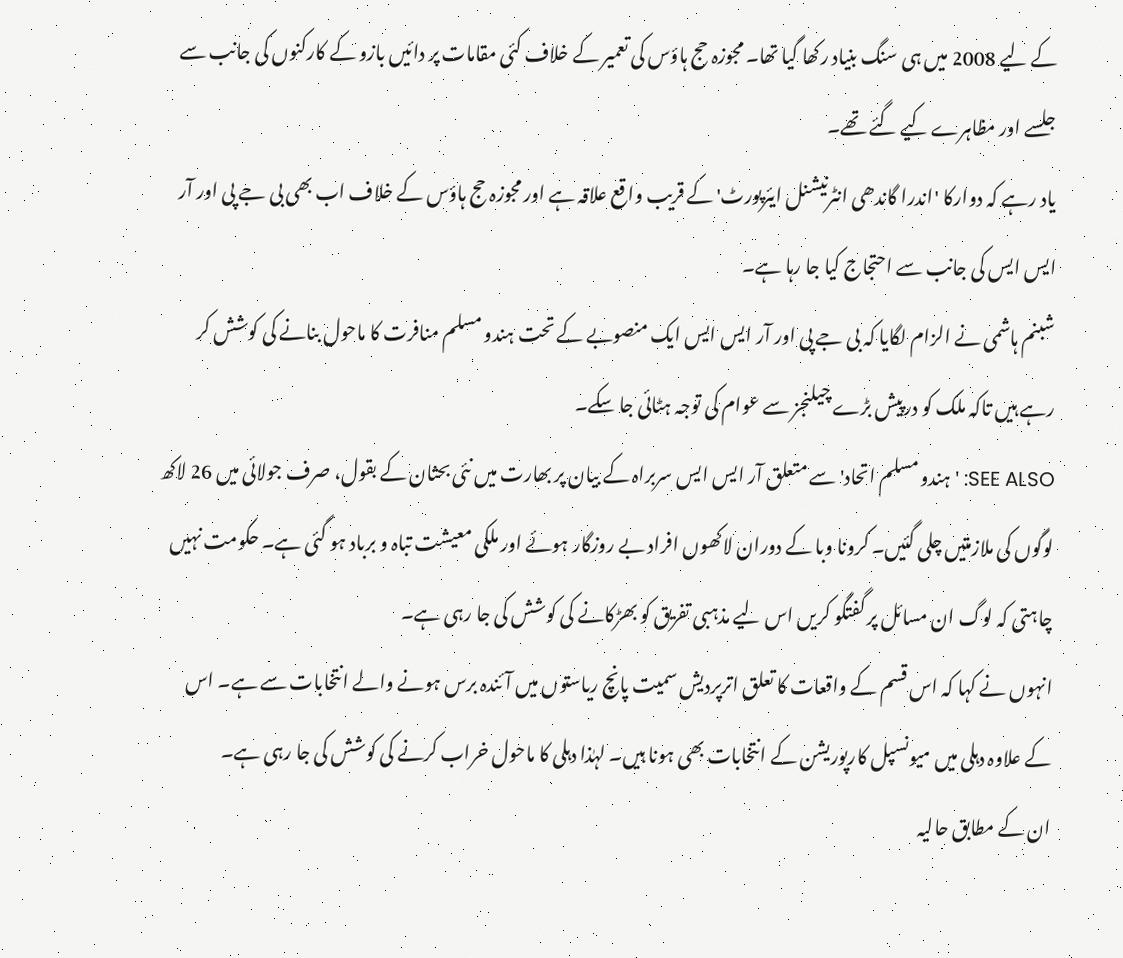کے لیے 2008 میں ہی سنگ بنیاد رکھا گیا تھا۔ مجوزہ حج ہاؤس کی تعمیر کے خلاف کئی مقامات پر دائیں بازو کے کارکنوں کی جانب سے جلسے اور مظاہرے کیے گئے تھے۔
یاد رہے کہ دوارکا 'اندرا گاندھی انٹرنیشنل ایئرپورٹ' کے قریب واقع علاقہ ہے اور مجوزہ حج ہاؤس کے خلاف اب بھی بی جے پی اور آر ایس ایس کی جانب سے احتجاج کیا جا رہا ہے۔
شبنم ہاشمی نے الزام لگایا کہ بی جے پی اور آر ایس ایس ایک منصوبے کے تحت ہندو مسلم منافرت کا ماحول بنانے کی کوشش کر رہے ہیں تاکہ ملک کو درپیش بڑے چیلنجز سے عوام کی توجہ ہٹائی جا سکے۔
SEE ALSO: 'ہندو مسلم اتحاد' سے متعلق آر ایس ایس سربراہ کے بیان پر بھارت میں نئی بحثان کے بقول، صرف جولائی میں 26 لاکھ لوگوں کی ملازمتیں چلی گئیں۔ کرونا وبا کے دوران لاکھوں افراد بے روزگار ہوئے اور ملکی معیشت تباہ و برباد ہو گئی ہے۔ حکومت نہیں چاہتی کہ لوگ ان مسائل پر گفتگو کریں اس لیے مذہبی تفریق کو بھڑکانے کی کوشش کی جا رہی ہے۔
انہوں نے کہا کہ اس قسم کے واقعات کا تعلق اترپردیش سمیت پانچ ریاستوں میں آئندہ برس ہونے والے انتخابات سے ہے۔ اس کے علاوہ دہلی میں میونسپل کارپوریشن کے انتخابات بھی ہونا ہیں۔ لہٰذا دہلی کا ماحول خراب کرنے کی کوشش کی جا رہی ہے۔
ان کے مطابق حالیہ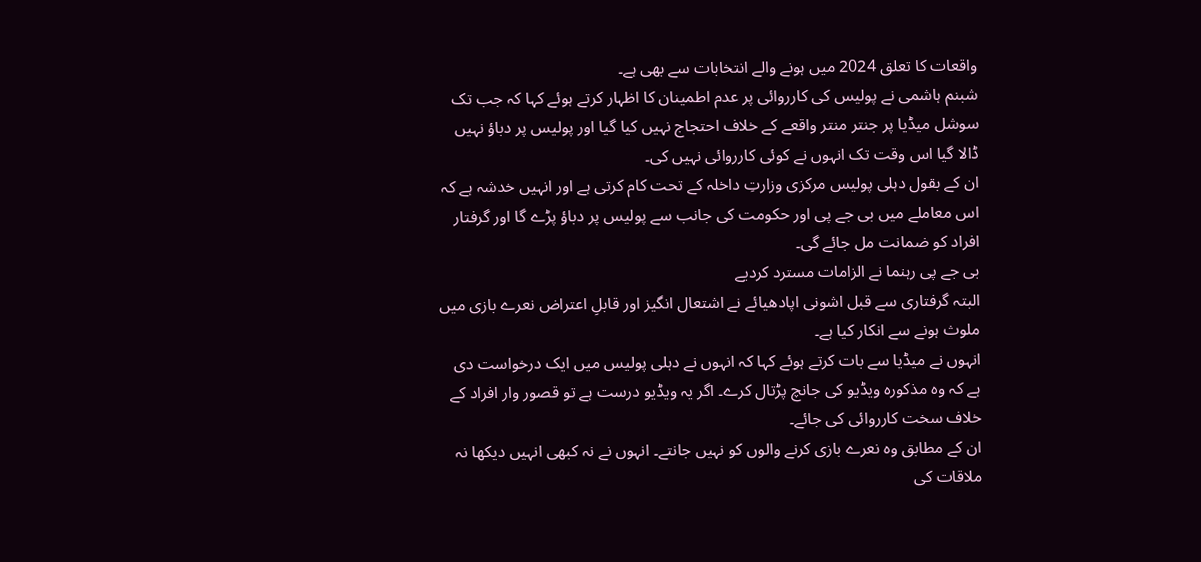واقعات کا تعلق 2024 میں ہونے والے انتخابات سے بھی ہے۔
شبنم ہاشمی نے پولیس کی کارروائی پر عدم اطمینان کا اظہار کرتے ہوئے کہا کہ جب تک سوشل میڈیا پر جنتر منتر واقعے کے خلاف احتجاج نہیں کیا گیا اور پولیس پر دباؤ نہیں ڈالا گیا اس وقت تک انہوں نے کوئی کارروائی نہیں کی۔
ان کے بقول دہلی پولیس مرکزی وزارتِ داخلہ کے تحت کام کرتی ہے اور انہیں خدشہ ہے کہ اس معاملے میں بی جے پی اور حکومت کی جانب سے پولیس پر دباؤ پڑے گا اور گرفتار افراد کو ضمانت مل جائے گی۔
بی جے پی رہنما نے الزامات مسترد کردیے
البتہ گرفتاری سے قبل اشونی اپادھیائے نے اشتعال انگیز اور قابلِ اعتراض نعرے بازی میں ملوث ہونے سے انکار کیا ہے۔
انہوں نے میڈیا سے بات کرتے ہوئے کہا کہ انہوں نے دہلی پولیس میں ایک درخواست دی ہے کہ وہ مذکورہ ویڈیو کی جانچ پڑتال کرے۔ اگر یہ ویڈیو درست ہے تو قصور وار افراد کے خلاف سخت کارروائی کی جائے۔
ان کے مطابق وہ نعرے بازی کرنے والوں کو نہیں جانتے۔ انہوں نے نہ کبھی انہیں دیکھا نہ ملاقات کی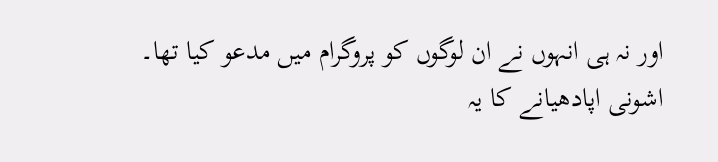اور نہ ہی انہوں نے ان لوگوں کو پروگرام میں مدعو کیا تھا۔
اشونی اپادھیانے کا یہ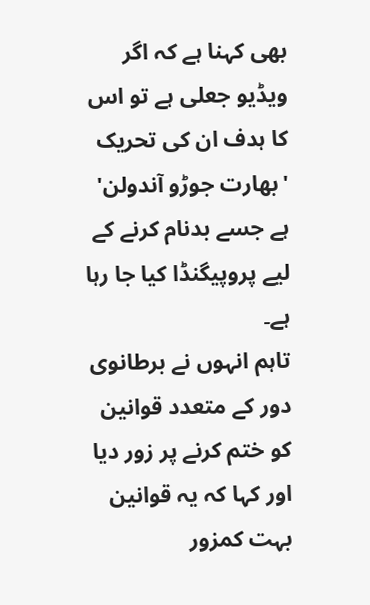بھی کہنا ہے کہ اگر ویڈیو جعلی ہے تو اس کا ہدف ان کی تحریک 'بھارت جوڑو آندولن' ہے جسے بدنام کرنے کے لیے پروپیگنڈا کیا جا رہا ہے۔
تاہم انہوں نے برطانوی دور کے متعدد قوانین کو ختم کرنے پر زور دیا اور کہا کہ یہ قوانین بہت کمزور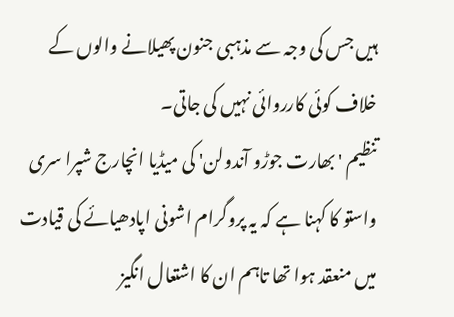ہیں جس کی وجہ سے مذہبی جنون پھیلانے والوں کے خلاف کوئی کارروائی نہیں کی جاتی۔
تنظیم 'بھارت جوڑو آندولن' کی میڈیا انچارج شپرا سری واستو کا کہنا ہے کہ یہ پروگرام اشونی اپادھیائے کی قیادت میں منعقد ہوا تھا تاہم ان کا اشتعال انگیز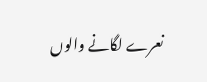نعرے لگانے والوں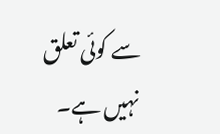سے کوئی تعلق نہیں ہے۔